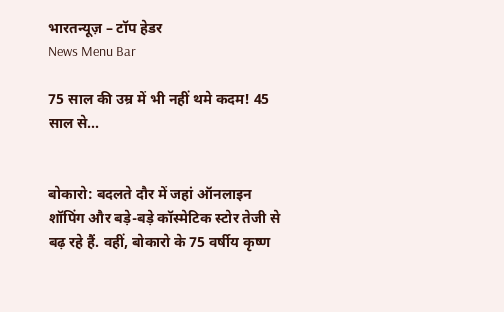भारतन्यूज़ – टॉप हेडर
News Menu Bar

75 साल की उम्र में भी नहीं थमे कदम! 45 साल से...


बोकारो: बदलते दौर में जहां ऑनलाइन शॉपिंग और बड़े-बड़े कॉस्मेटिक स्टोर तेजी से बढ़ रहे हैं. वहीं, बोकारो के 75 वर्षीय कृष्ण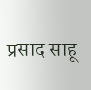प्रसाद साहू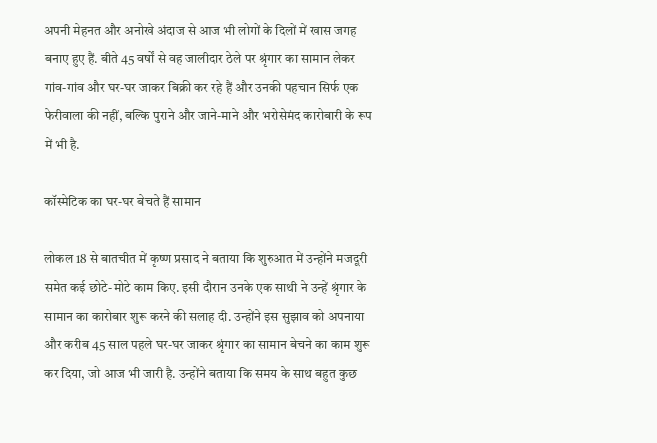अपनी मेहनत और अनोखे अंदाज से आज भी लोगों के दिलों में खास जगह बनाए हुए हैं. बीते 45 वर्षों से वह जालीदार ठेले पर श्रृंगार का सामान लेकर गांव-गांव और घर-घर जाकर बिक्री कर रहे हैं और उनकी पहचान सिर्फ एक फेरीवाला की नहीं, बल्कि पुराने और जाने-माने और भरोसेमंद कारोबारी के रूप में भी है.

कॉस्मेटिक का घर-घर बेचते हैं सामान

लोकल 18 से बातचीत में कृष्ण प्रसाद ने बताया कि शुरुआत में उन्होंने मजदूरी समेत कई छोटे-मोटे काम किए. इसी दौरान उनके एक साथी ने उन्हें श्रृंगार के सामान का कारोबार शुरू करने की सलाह दी. उन्होंने इस सुझाव को अपनाया और करीब 45 साल पहले घर-घर जाकर श्रृंगार का सामान बेचने का काम शुरू कर दिया, जो आज भी जारी है. उन्होंने बताया कि समय के साथ बहुत कुछ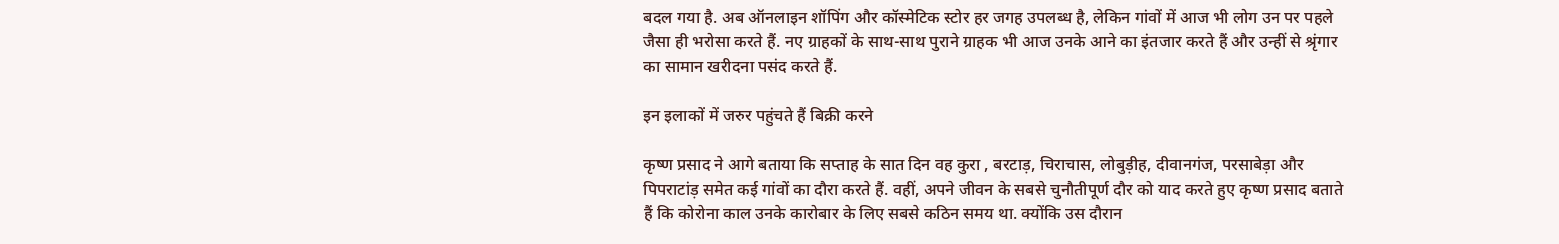बदल गया है. अब ऑनलाइन शॉपिंग और कॉस्मेटिक स्टोर हर जगह उपलब्ध है, लेकिन गांवों में आज भी लोग उन पर पहले जैसा ही भरोसा करते हैं. नए ग्राहकों के साथ-साथ पुराने ग्राहक भी आज उनके आने का इंतजार करते हैं और उन्हीं से श्रृंगार का सामान खरीदना पसंद करते हैं.

इन इलाकों में जरुर पहुंचते हैं बिक्री करने

कृष्ण प्रसाद ने आगे बताया कि सप्ताह के सात दिन वह कुरा , बरटाड़, चिराचास, लोबुड़ीह, दीवानगंज, परसाबेड़ा और पिपराटांड़ समेत कई गांवों का दौरा करते हैं. वहीं, अपने जीवन के सबसे चुनौतीपूर्ण दौर को याद करते हुए कृष्ण प्रसाद बताते हैं कि कोरोना काल उनके कारोबार के लिए सबसे कठिन समय था. क्योंकि उस दौरान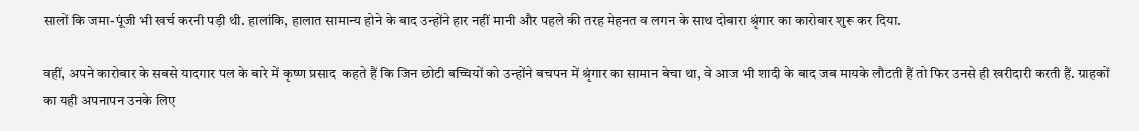सालों कि जमा-पूंजी भी खर्च करनी पड़ी थी. हालांकि, हालात सामान्य होने के बाद उन्होंने हार नहीं मानी और पहले की तरह मेहनत व लगन के साथ दोबारा श्रृंगार का कारोबार शुरू कर दिया.

वहीं, अपने कारोबार के सबसे यादगार पल के बारे में कृष्ण प्रसाद  कहते हैं कि जिन छोटी बच्चियों को उन्होंने बचपन में श्रृंगार का सामान बेचा था, वे आज भी शादी के बाद जब मायके लौटती हैं तो फिर उनसे ही खरीदारी करती हैं. ग्राहकों का यही अपनापन उनके लिए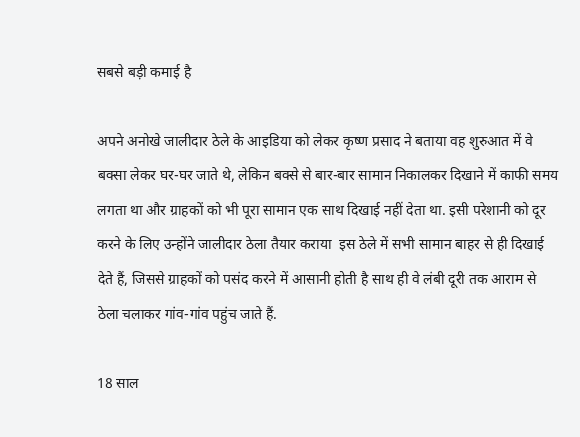सबसे बड़ी कमाई है

अपने अनोखे जालीदार ठेले के आइडिया को लेकर कृष्ण प्रसाद ने बताया वह शुरुआत में वे बक्सा लेकर घर-घर जाते थे, लेकिन बक्से से बार-बार सामान निकालकर दिखाने में काफी समय लगता था और ग्राहकों को भी पूरा सामान एक साथ दिखाई नहीं देता था. इसी परेशानी को दूर करने के लिए उन्होंने जालीदार ठेला तैयार कराया  इस ठेले में सभी सामान बाहर से ही दिखाई देते हैं, जिससे ग्राहकों को पसंद करने में आसानी होती है साथ ही वे लंबी दूरी तक आराम से ठेला चलाकर गांव-गांव पहुंच जाते हैं.

18 साल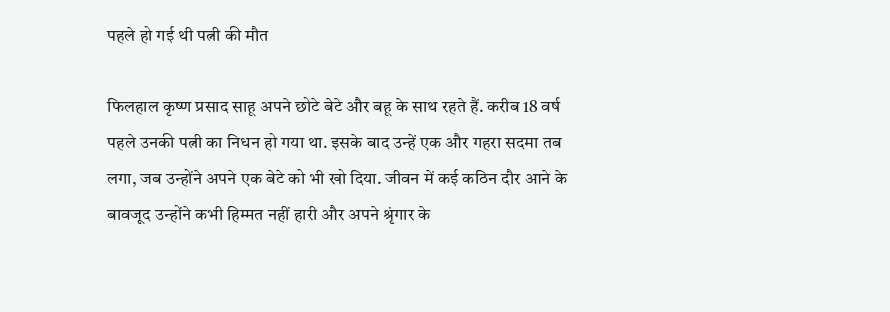पहले हो गई थी पत्नी की मौत

फिलहाल कृष्ण प्रसाद साहू अपने छोटे बेटे और बहू के साथ रहते हैं. करीब 18 वर्ष पहले उनकी पत्नी का निधन हो गया था. इसके बाद उन्हें एक और गहरा सदमा तब लगा, जब उन्होंने अपने एक बेटे को भी खो दिया. जीवन में कई कठिन दौर आने के बावजूद उन्होंने कभी हिम्मत नहीं हारी और अपने श्रृंगार के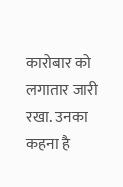कारोबार को लगातार जारी रखा. उनका कहना है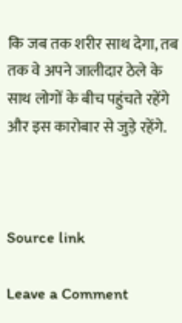कि जब तक शरीर साथ देगा, तब तक वे अपने जालीदार ठेले के साथ लोगों के बीच पहुंचते रहेंगे और इस कारोबार से जुड़े रहेंगे.



Source link

Leave a Comment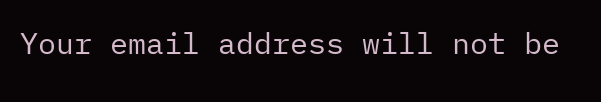Your email address will not be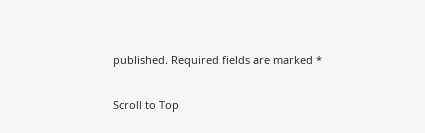published. Required fields are marked *

Scroll to Top